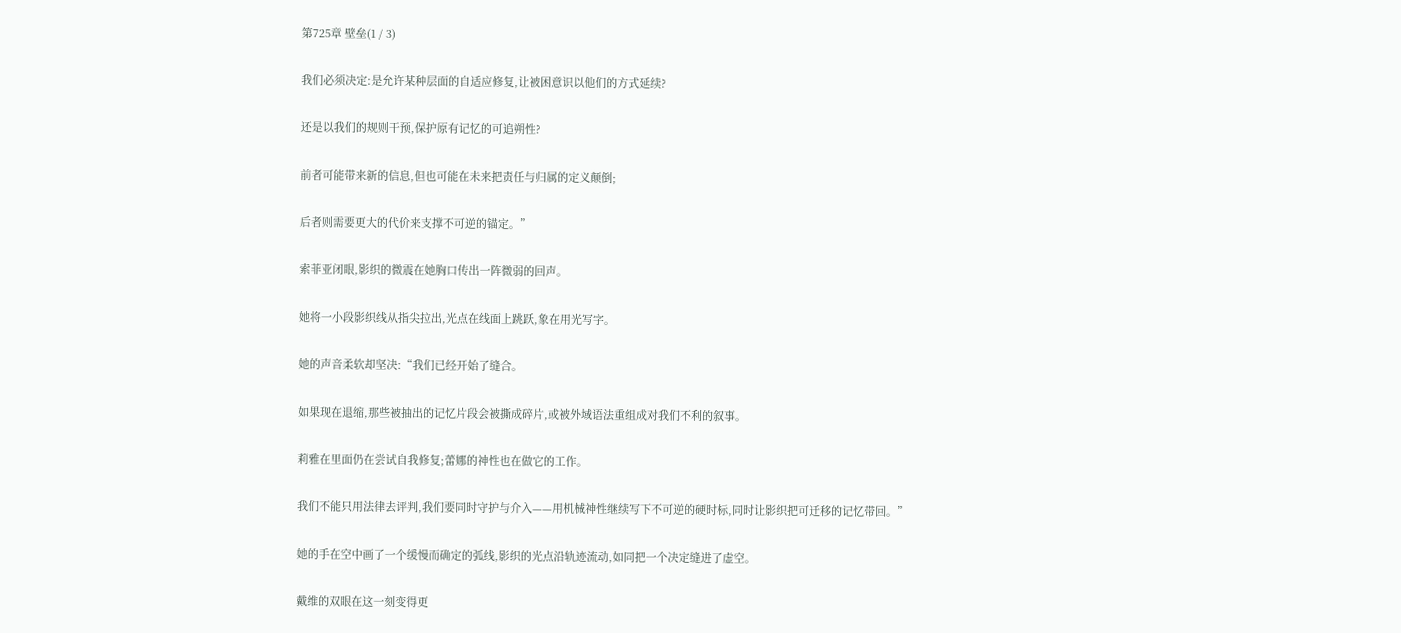第725章 壁垒(1 / 3)

我们必须决定:是允许某种层面的自适应修复,让被困意识以他们的方式延续?

还是以我们的规则干预,保护原有记忆的可追朔性?

前者可能带来新的信息,但也可能在未来把责任与归属的定义颠倒;

后者则需要更大的代价来支撑不可逆的锚定。”

索菲亚闭眼,影织的微震在她胸口传出一阵微弱的回声。

她将一小段影织线从指尖拉出,光点在线面上跳跃,象在用光写字。

她的声音柔软却坚决:“我们已经开始了缝合。

如果现在退缩,那些被抽出的记忆片段会被撕成碎片,或被外域语法重组成对我们不利的叙事。

莉雅在里面仍在尝试自我修复;蕾娜的神性也在做它的工作。

我们不能只用法律去评判,我们要同时守护与介入——用机械神性继续写下不可逆的硬时标,同时让影织把可迁移的记忆带回。”

她的手在空中画了一个缓慢而确定的弧线,影织的光点沿轨迹流动,如同把一个决定缝进了虚空。

戴维的双眼在这一刻变得更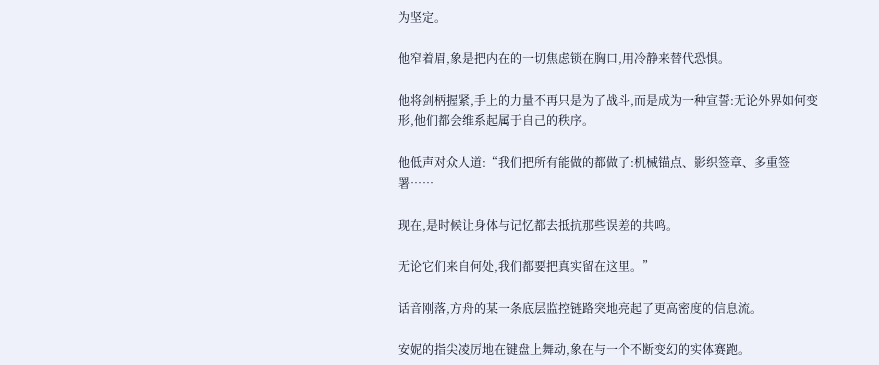为坚定。

他窄着眉,象是把内在的一切焦虑锁在胸口,用冷静来替代恐惧。

他将剑柄握紧,手上的力量不再只是为了战斗,而是成为一种宣誓:无论外界如何变形,他们都会维系起属于自己的秩序。

他低声对众人道:“我们把所有能做的都做了:机械锚点、影织签章、多重签署……

现在,是时候让身体与记忆都去抵抗那些误差的共鸣。

无论它们来自何处,我们都要把真实留在这里。”

话音刚落,方舟的某一条底层监控链路突地亮起了更高密度的信息流。

安妮的指尖凌厉地在键盘上舞动,象在与一个不断变幻的实体赛跑。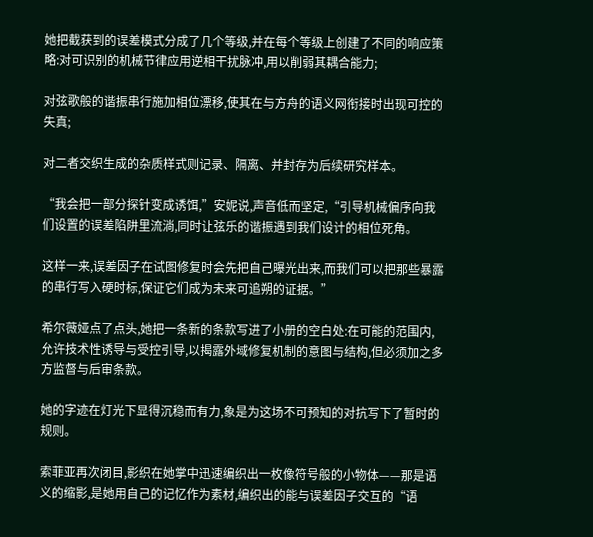她把截获到的误差模式分成了几个等级,并在每个等级上创建了不同的响应策略:对可识别的机械节律应用逆相干扰脉冲,用以削弱其耦合能力;

对弦歌般的谐振串行施加相位漂移,使其在与方舟的语义网衔接时出现可控的失真;

对二者交织生成的杂质样式则记录、隔离、并封存为后续研究样本。

“我会把一部分探针变成诱饵,”安妮说,声音低而坚定,“引导机械偏序向我们设置的误差陷阱里流淌,同时让弦乐的谐振遇到我们设计的相位死角。

这样一来,误差因子在试图修复时会先把自己曝光出来,而我们可以把那些暴露的串行写入硬时标,保证它们成为未来可追朔的证据。”

希尔薇娅点了点头,她把一条新的条款写进了小册的空白处:在可能的范围内,允许技术性诱导与受控引导,以揭露外域修复机制的意图与结构,但必须加之多方监督与后审条款。

她的字迹在灯光下显得沉稳而有力,象是为这场不可预知的对抗写下了暂时的规则。

索菲亚再次闭目,影织在她掌中迅速编织出一枚像符号般的小物体——那是语义的缩影,是她用自己的记忆作为素材,编织出的能与误差因子交互的“语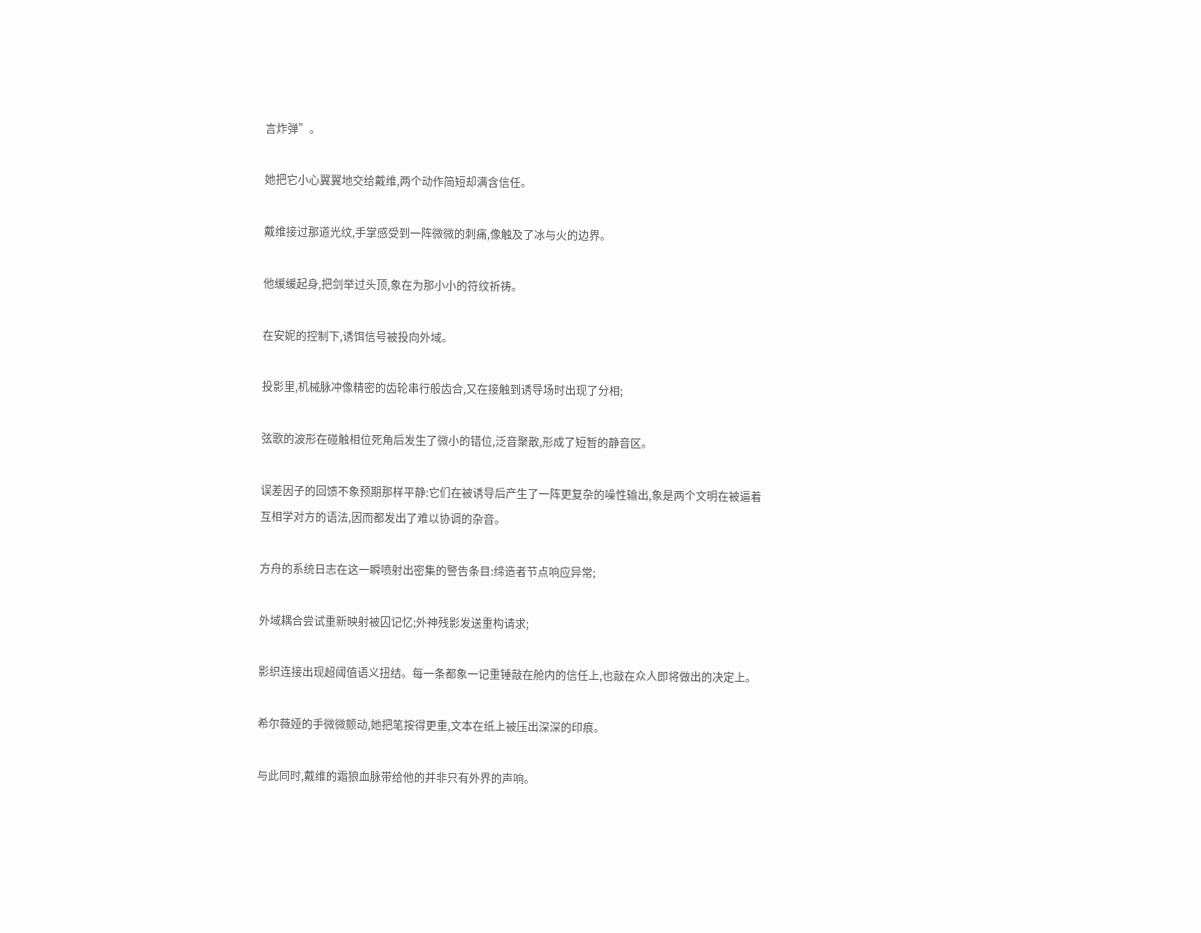言炸弹”。

她把它小心翼翼地交给戴维,两个动作简短却满含信任。

戴维接过那道光纹,手掌感受到一阵微微的刺痛,像触及了冰与火的边界。

他缓缓起身,把剑举过头顶,象在为那小小的符纹祈祷。

在安妮的控制下,诱饵信号被投向外域。

投影里,机械脉冲像精密的齿轮串行般齿合,又在接触到诱导场时出现了分相;

弦歌的波形在碰触相位死角后发生了微小的错位,泛音聚散,形成了短暂的静音区。

误差因子的回馈不象预期那样平静:它们在被诱导后产生了一阵更复杂的噪性输出,象是两个文明在被逼着互相学对方的语法,因而都发出了难以协调的杂音。

方舟的系统日志在这一瞬喷射出密集的警告条目:缔造者节点响应异常;

外域耦合尝试重新映射被囚记忆;外神残影发送重构请求;

影织连接出现超阈值语义扭结。每一条都象一记重锤敲在舱内的信任上,也敲在众人即将做出的决定上。

希尔薇娅的手微微颤动,她把笔按得更重,文本在纸上被压出深深的印痕。

与此同时,戴维的霜狼血脉带给他的并非只有外界的声响。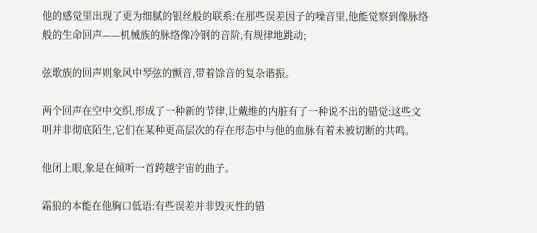他的感觉里出现了更为细腻的银丝般的联系:在那些误差因子的噪音里,他能觉察到像脉络般的生命回声——机械族的脉络像冷钢的音阶,有规律地跳动;

弦歌族的回声则象风中琴弦的颤音,带着馀音的复杂谐振。

两个回声在空中交织,形成了一种新的节律,让戴维的内脏有了一种说不出的错觉:这些文明并非彻底陌生,它们在某种更高层次的存在形态中与他的血脉有着未被切断的共鸣。

他闭上眼,象是在倾听一首跨越宇宙的曲子。

霜狼的本能在他胸口低语:有些误差并非毁灭性的错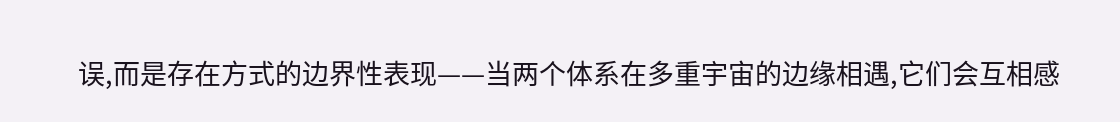误,而是存在方式的边界性表现——当两个体系在多重宇宙的边缘相遇,它们会互相感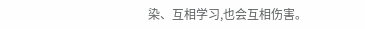染、互相学习,也会互相伤害。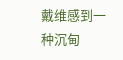戴维感到一种沉甸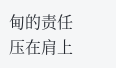甸的责任压在肩上